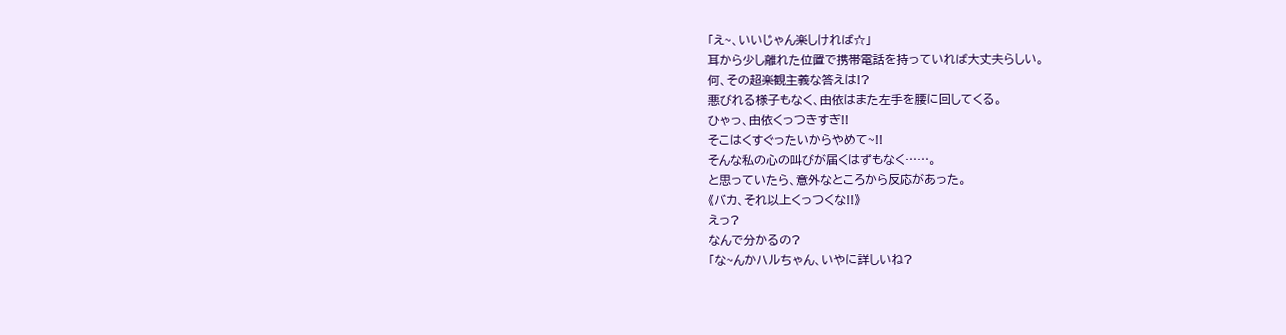「え~、いいじゃん楽しければ☆」
耳から少し離れた位置で携帯電話を持っていれば大丈夫らしい。
何、その超楽観主義な答えは!?
悪びれる様子もなく、由依はまた左手を腰に回してくる。
ひゃっ、由依くっつきすぎ!!
そこはくすぐったいからやめて~!!
そんな私の心の叫びが届くはずもなく……。
と思っていたら、意外なところから反応があった。
《バカ、それ以上くっつくな!!》
えっ?
なんで分かるの?
「な~んかハルちゃん、いやに詳しいね?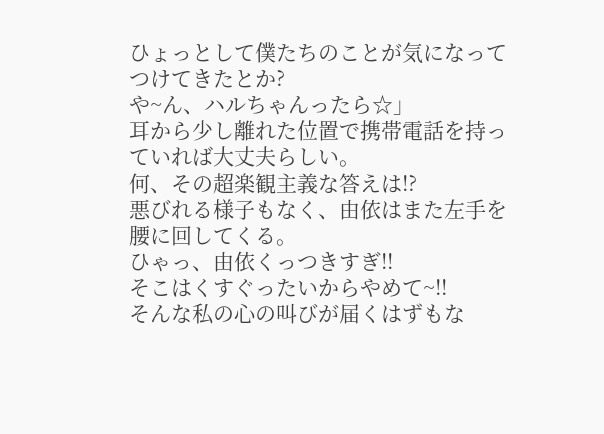ひょっとして僕たちのことが気になってつけてきたとか?
や~ん、ハルちゃんったら☆」
耳から少し離れた位置で携帯電話を持っていれば大丈夫らしい。
何、その超楽観主義な答えは!?
悪びれる様子もなく、由依はまた左手を腰に回してくる。
ひゃっ、由依くっつきすぎ!!
そこはくすぐったいからやめて~!!
そんな私の心の叫びが届くはずもな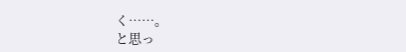く……。
と思っ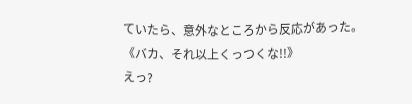ていたら、意外なところから反応があった。
《バカ、それ以上くっつくな!!》
えっ?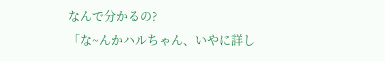なんで分かるの?
「な~んかハルちゃん、いやに詳し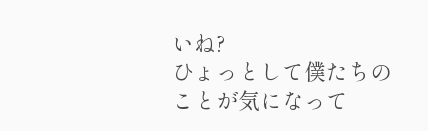いね?
ひょっとして僕たちのことが気になって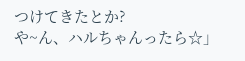つけてきたとか?
や~ん、ハルちゃんったら☆」